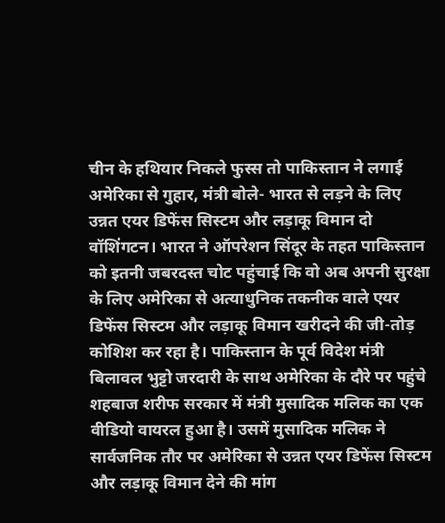चीन के हथियार निकले फुस्स तो पाकिस्तान ने लगाई अमेरिका से गुहार, मंत्री बोले- भारत से लड़ने के लिए उन्नत एयर डिफेंस सिस्टम और लड़ाकू विमान दो
वॉशिंगटन। भारत ने ऑपरेशन सिंदूर के तहत पाकिस्तान को इतनी जबरदस्त चोट पहुंचाई कि वो अब अपनी सुरक्षा के लिए अमेरिका से अत्याधुनिक तकनीक वाले एयर डिफेंस सिस्टम और लड़ाकू विमान खरीदने की जी-तोड़ कोशिश कर रहा है। पाकिस्तान के पूर्व विदेश मंत्री बिलावल भुट्टो जरदारी के साथ अमेरिका के दौरे पर पहुंचे शहबाज शरीफ सरकार में मंत्री मुसादिक मलिक का एक वीडियो वायरल हुआ है। उसमें मुसादिक मलिक ने सार्वजनिक तौर पर अमेरिका से उन्नत एयर डिफेंस सिस्टम और लड़ाकू विमान देने की मांग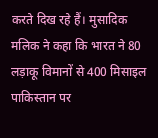करते दिख रहे हैं। मुसादिक मलिक ने कहा कि भारत ने 80 लड़ाकू विमानों से 400 मिसाइल पाकिस्तान पर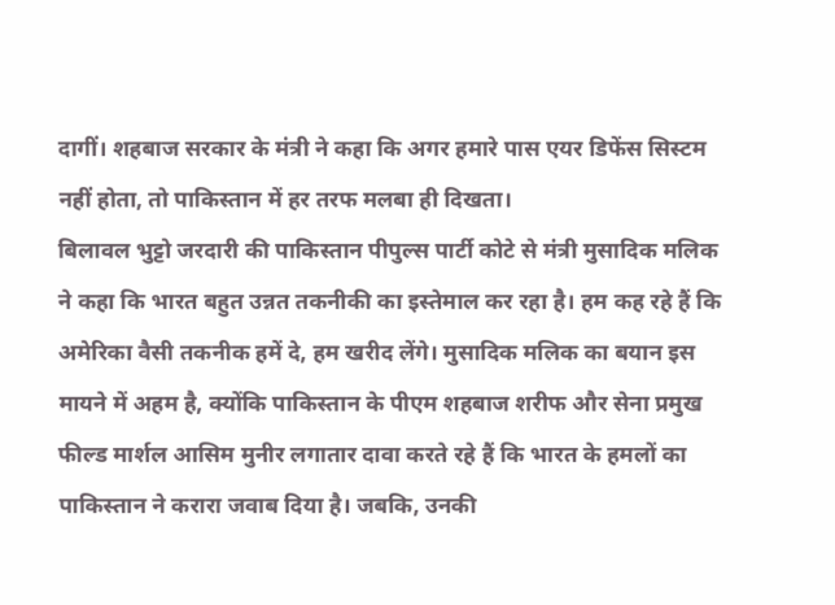दागीं। शहबाज सरकार के मंत्री ने कहा कि अगर हमारे पास एयर डिफेंस सिस्टम नहीं होता, तो पाकिस्तान में हर तरफ मलबा ही दिखता।
बिलावल भुट्टो जरदारी की पाकिस्तान पीपुल्स पार्टी कोटे से मंत्री मुसादिक मलिक ने कहा कि भारत बहुत उन्नत तकनीकी का इस्तेमाल कर रहा है। हम कह रहे हैं कि अमेरिका वैसी तकनीक हमें दे, हम खरीद लेंगे। मुसादिक मलिक का बयान इस मायने में अहम है, क्योंकि पाकिस्तान के पीएम शहबाज शरीफ और सेना प्रमुख फील्ड मार्शल आसिम मुनीर लगातार दावा करते रहे हैं कि भारत के हमलों का पाकिस्तान ने करारा जवाब दिया है। जबकि, उनकी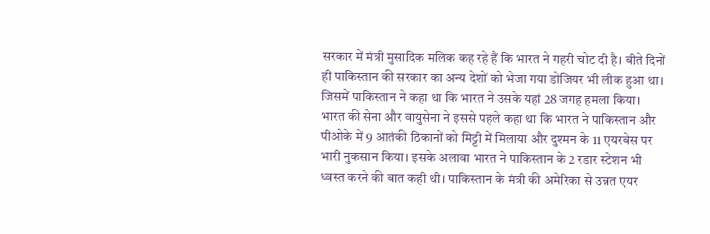सरकार में मंत्री मुसादिक मलिक कह रहे हैं कि भारत ने गहरी चोट दी है। बीते दिनों ही पाकिस्तान की सरकार का अन्य देशों को भेजा गया डोजियर भी लीक हुआ था। जिसमें पाकिस्तान ने कहा था कि भारत ने उसके यहां 28 जगह हमला किया।
भारत की सेना और वायुसेना ने इससे पहले कहा था कि भारत ने पाकिस्तान और पीओके में 9 आतंकी ठिकानों को मिट्टी में मिलाया और दुश्मन के 11 एयरबेस पर भारी नुकसान किया। इसके अलावा भारत ने पाकिस्तान के 2 रडार स्टेशन भी ध्वस्त करने की बात कही थी। पाकिस्तान के मंत्री की अमेरिका से उन्नत एयर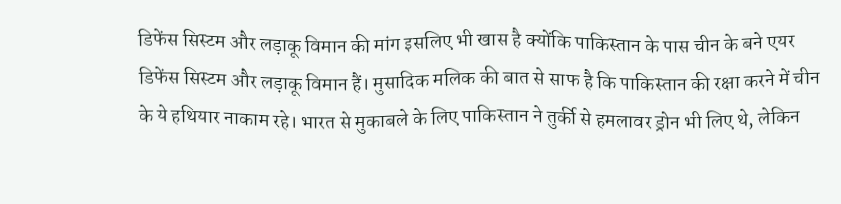डिफेंस सिस्टम और लड़ाकू विमान की मांग इसलिए भी खास है क्योंकि पाकिस्तान के पास चीन के बने एयर डिफेंस सिस्टम और लड़ाकू विमान हैं। मुसादिक मलिक की बात से साफ है कि पाकिस्तान की रक्षा करने में चीन के ये हथियार नाकाम रहे। भारत से मुकाबले के लिए पाकिस्तान ने तुर्की से हमलावर ड्रोन भी लिए थे, लेकिन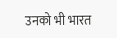उनको भी भारत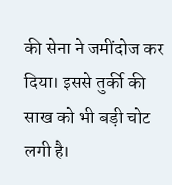की सेना ने जमींदोज कर दिया। इससे तुर्की की साख को भी बड़ी चोट लगी है।